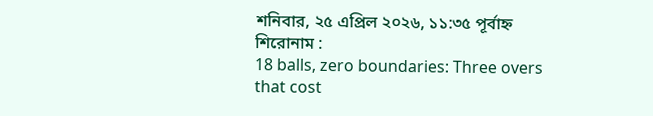শনিবার, ২৫ এপ্রিল ২০২৬, ১১:৩৫ পূর্বাহ্ন
শিরোনাম :
18 balls, zero boundaries: Three overs that cost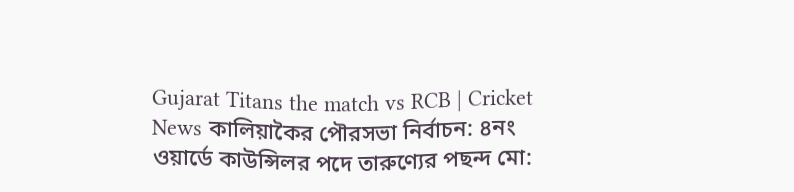Gujarat Titans the match vs RCB | Cricket News কালিয়াকৈর পৌরসভা নির্বাচন: ৪নং ওয়ার্ডে কাউন্সিলর পদে তারুণ্যের পছন্দ মো: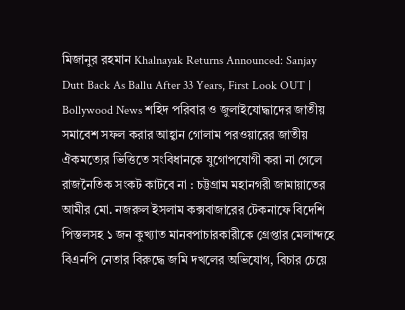মিজানুর রহমান Khalnayak Returns Announced: Sanjay Dutt Back As Ballu After 33 Years, First Look OUT | Bollywood News শহিদ পরিবার ও জুলাইযোদ্ধাদের জাতীয় সমাবেশ সফল করার আহ্বান গোলাম পরওয়ারের জাতীয় ঐকমত্যের ভিত্তিতে সংবিধানকে যুগোপযোগী করা না গেলে রাজনৈতিক সংকট কাটবে না : চট্টগ্রাম মহানগরী জামায়াতের আমীর মো. নজরুল ইসলাম কক্সবাজারের টেকনাফে বিদেশি পিস্তলসহ ১ জন কুখ্যাত মানবপাচারকারীকে গ্রেপ্তার মেলান্দহে বিএনপি নেতার বিরুদ্ধে জমি দখলের অভিযোগ, বিচার চেয়ে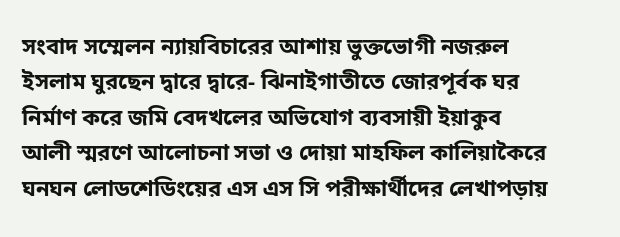সংবাদ সম্মেলন ন্যায়বিচারের আশায় ভুক্তভোগী নজরুল ইসলাম ঘুরছেন দ্বারে দ্বারে- ঝিনাইগাতীতে জোরপূর্বক ঘর নির্মাণ করে জমি বেদখলের অভিযোগ ব্যবসায়ী ইয়াকুব আলী স্মরণে আলোচনা সভা ও দোয়া মাহফিল কালিয়াকৈরে ঘনঘন লোডশেডিংয়ের এস এস সি পরীক্ষার্থীদের লেখাপড়ায়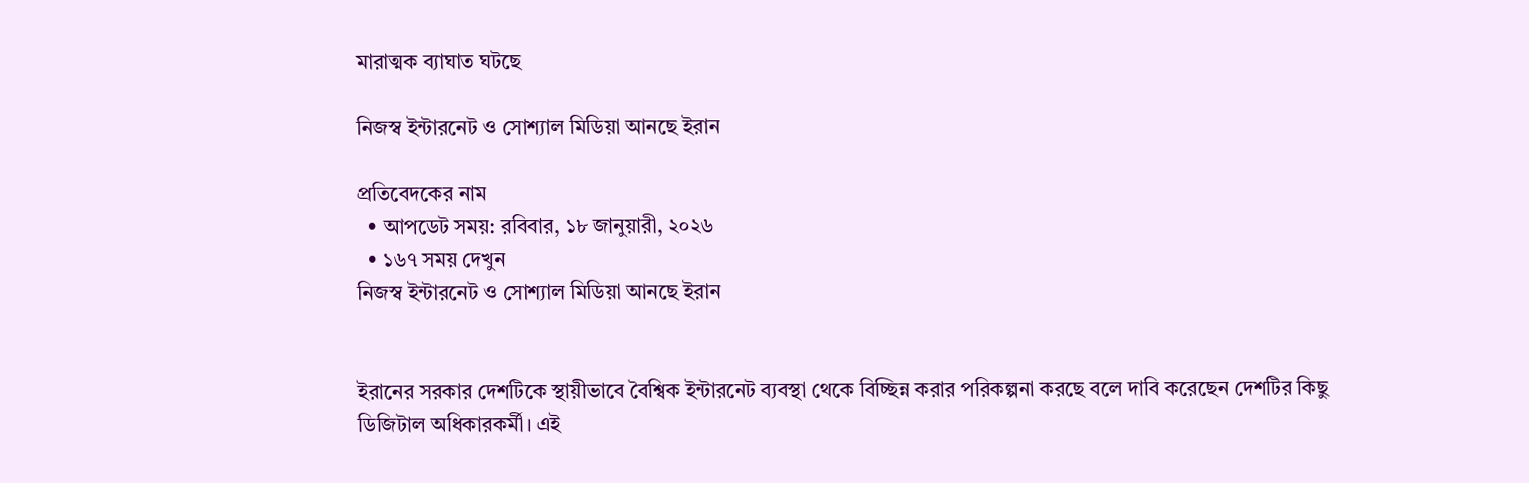মারাত্মক ব্যাঘাত ঘটছে

নিজস্ব ইন্টারনেট ও সোশ্যাল মিডিয়া আনছে ইরান

প্রতিবেদকের নাম
  • আপডেট সময়: রবিবার, ১৮ জানুয়ারী, ২০২৬
  • ১৬৭ সময় দেখুন
নিজস্ব ইন্টারনেট ও সোশ্যাল মিডিয়া আনছে ইরান


ইরানের সরকার দেশটিকে স্থায়ীভাবে বৈশ্বিক ইন্টারনেট ব্যবস্থা থেকে বিচ্ছিন্ন করার পরিকল্পনা করছে বলে দাবি করেছেন দেশটির কিছু ডিজিটাল অধিকারকর্মী। এই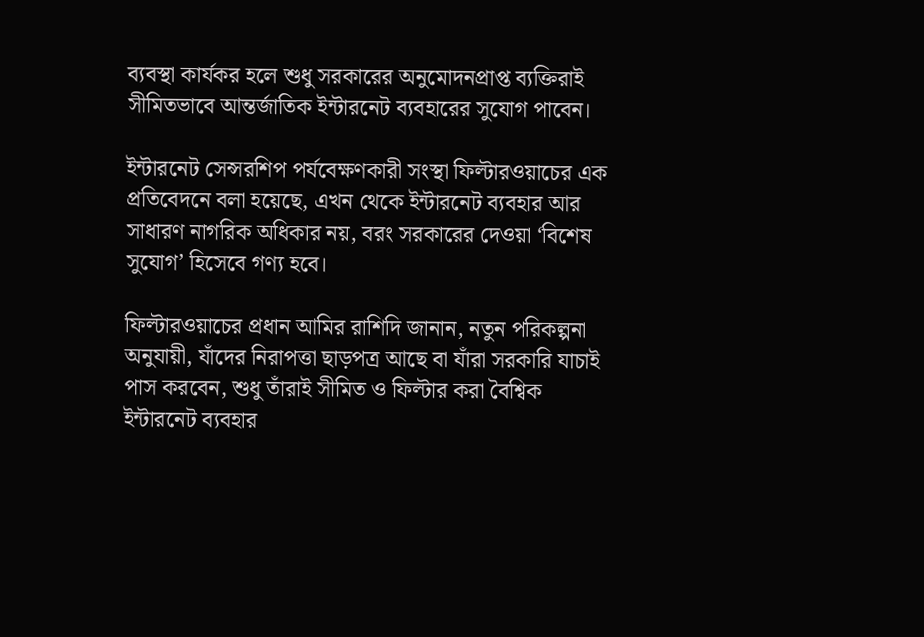ব্যবস্থা কার্যকর হলে শুধু সরকারের অনুমোদনপ্রাপ্ত ব্যক্তিরাই সীমিতভাবে আন্তর্জাতিক ইন্টারনেট ব্যবহারের সুযোগ পাবেন।

ইন্টারনেট সেন্সরশিপ পর্যবেক্ষণকারী সংস্থা ফিল্টারওয়াচের এক প্রতিবেদনে বলা হয়েছে, এখন থেকে ইন্টারনেট ব্যবহার আর সাধারণ নাগরিক অধিকার নয়, বরং সরকারের দেওয়া ‘বিশেষ সুযোগ’ হিসেবে গণ্য হবে।

ফিল্টারওয়াচের প্রধান আমির রাশিদি জানান, নতুন পরিকল্পনা অনুযায়ী, যাঁদের নিরাপত্তা ছাড়পত্র আছে বা যাঁরা সরকারি যাচাই পাস করবেন, শুধু তাঁরাই সীমিত ও ফিল্টার করা বৈশ্বিক ইন্টারনেট ব্যবহার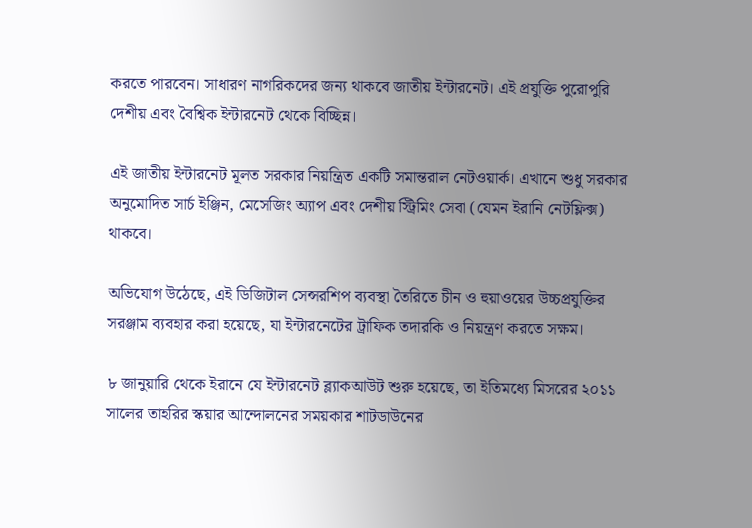করতে পারবেন। সাধারণ নাগরিকদের জন্য থাকবে জাতীয় ইন্টারনেট। এই প্রযুক্তি পুরোপুরি দেশীয় এবং বৈশ্বিক ইন্টারনেট থেকে বিচ্ছিন্ন।

এই জাতীয় ইন্টারনেট মূলত সরকার নিয়ন্ত্রিত একটি সমান্তরাল নেটওয়ার্ক। এখানে শুধু সরকার অনুমোদিত সার্চ ইঞ্জিন, মেসেজিং অ্যাপ এবং দেশীয় স্ট্রিমিং সেবা (যেমন ইরানি নেটফ্লিক্স) থাকবে।

অভিযোগ উঠেছে, এই ডিজিটাল সেন্সরশিপ ব্যবস্থা তৈরিতে চীন ও হুয়াওয়ের উচ্চপ্রযুক্তির সরঞ্জাম ব্যবহার করা হয়েছে, যা ইন্টারনেটের ট্রাফিক তদারকি ও নিয়ন্ত্রণ করতে সক্ষম।

৮ জানুয়ারি থেকে ইরানে যে ইন্টারনেট ব্ল্যাকআউট শুরু হয়েছে, তা ইতিমধ্যে মিসরের ২০১১ সালের তাহরির স্কয়ার আন্দোলনের সময়কার শাটডাউনের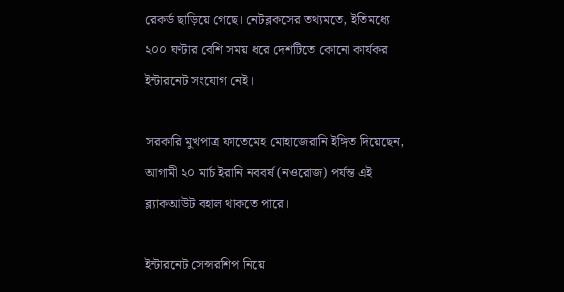রেকর্ড ছাড়িয়ে গেছে। নেটব্লকসের তথ্যমতে, ইতিমধ্যে ২০০ ঘণ্টার বেশি সময় ধরে দেশটিতে কোনো কার্যকর ইন্টারনেট সংযোগ নেই।

সরকারি মুখপাত্র ফাতেমেহ মোহাজেরানি ইঙ্গিত দিয়েছেন, আগামী ২০ মার্চ ইরানি নববর্ষ (নওরোজ) পর্যন্ত এই ব্ল্যাকআউট বহাল থাকতে পারে।

ইন্টারনেট সেন্সরশিপ নিয়ে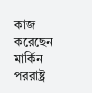কাজ করেছেন মার্কিন পররাষ্ট্র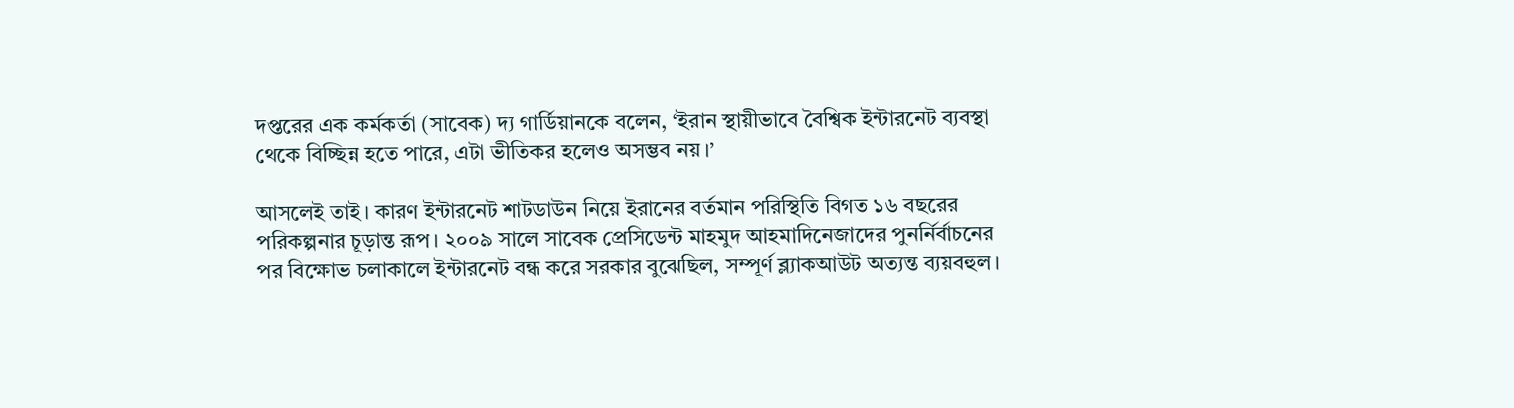দপ্তরের এক কর্মকর্তা (সাবেক) দ্য গার্ডিয়ানকে বলেন, ‘ইরান স্থায়ীভাবে বৈশ্বিক ইন্টারনেট ব্যবস্থা থেকে বিচ্ছিন্ন হতে পারে, এটা ভীতিকর হলেও অসম্ভব নয়।’

আসলেই তাই। কারণ ইন্টারনেট শাটডাউন নিয়ে ইরানের বর্তমান পরিস্থিতি বিগত ১৬ বছরের পরিকল্পনার চূড়ান্ত রূপ। ২০০৯ সালে সাবেক প্রেসিডেন্ট মাহমুদ আহমাদিনেজাদের পুনর্নির্বাচনের পর বিক্ষোভ চলাকালে ইন্টারনেট বন্ধ করে সরকার বুঝেছিল, সম্পূর্ণ ব্ল্যাকআউট অত্যন্ত ব্যয়বহুল।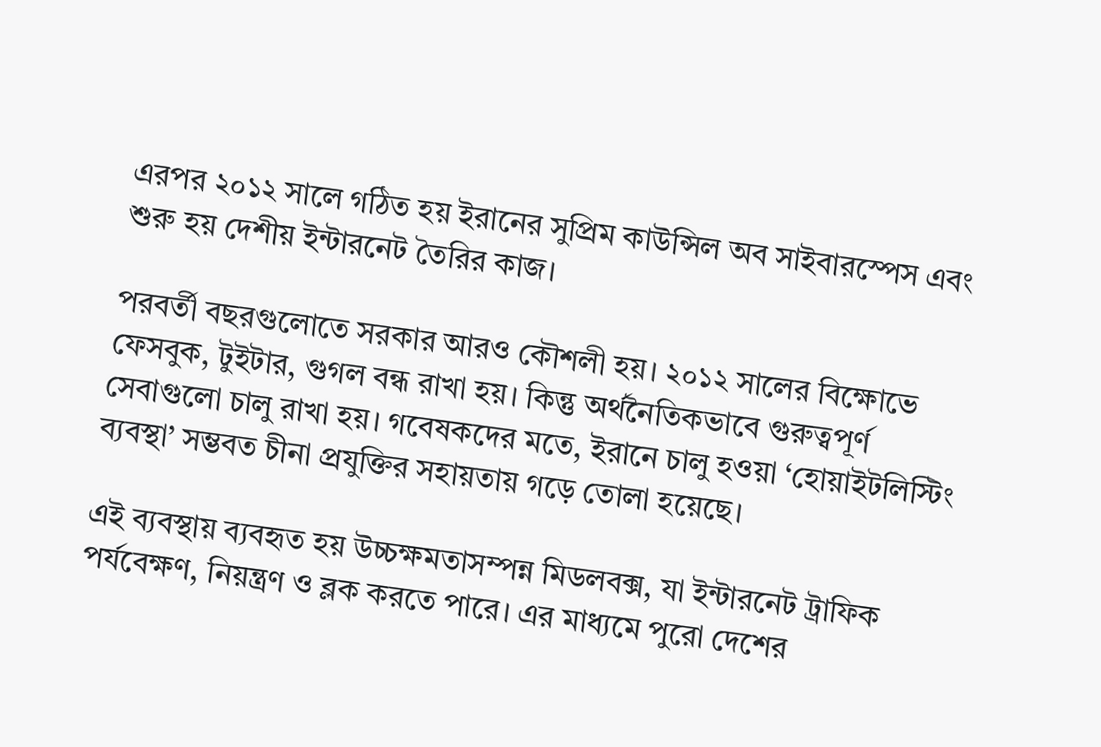এরপর ২০১২ সালে গঠিত হয় ইরানের সুপ্রিম কাউন্সিল অব সাইবারস্পেস এবং শুরু হয় দেশীয় ইন্টারনেট তৈরির কাজ।

পরবর্তী বছরগুলোতে সরকার আরও কৌশলী হয়। ২০১২ সালের বিক্ষোভে ফেসবুক, টুইটার, গুগল বন্ধ রাখা হয়। কিন্তু অর্থনৈতিকভাবে গুরুত্বপূর্ণ সেবাগুলো চালু রাখা হয়। গবেষকদের মতে, ইরানে চালু হওয়া ‘হোয়াইটলিস্টিং ব্যবস্থা’ সম্ভবত চীনা প্রযুক্তির সহায়তায় গড়ে তোলা হয়েছে।

এই ব্যবস্থায় ব্যবহৃত হয় উচ্চক্ষমতাসম্পন্ন মিডলবক্স, যা ইন্টারনেট ট্রাফিক পর্যবেক্ষণ, নিয়ন্ত্রণ ও ব্লক করতে পারে। এর মাধ্যমে পুরো দেশের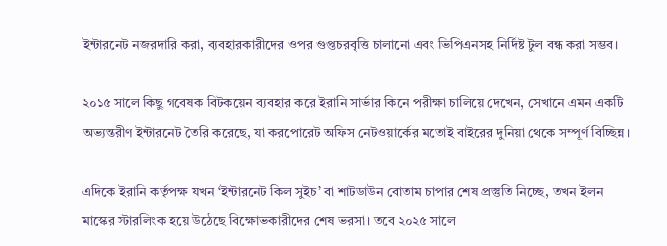ইন্টারনেট নজরদারি করা, ব্যবহারকারীদের ওপর গুপ্তচরবৃত্তি চালানো এবং ভিপিএনসহ নির্দিষ্ট টুল বন্ধ করা সম্ভব।

২০১৫ সালে কিছু গবেষক বিটকয়েন ব্যবহার করে ইরানি সার্ভার কিনে পরীক্ষা চালিয়ে দেখেন, সেখানে এমন একটি অভ্যন্তরীণ ইন্টারনেট তৈরি করেছে, যা করপোরেট অফিস নেটওয়ার্কের মতোই বাইরের দুনিয়া থেকে সম্পূর্ণ বিচ্ছিন্ন।

এদিকে ইরানি কর্তৃপক্ষ যখন ‘ইন্টারনেট কিল সুইচ’ বা শাটডাউন বোতাম চাপার শেষ প্রস্তুতি নিচ্ছে, তখন ইলন মাস্কের স্টারলিংক হয়ে উঠেছে বিক্ষোভকারীদের শেষ ভরসা। তবে ২০২৫ সালে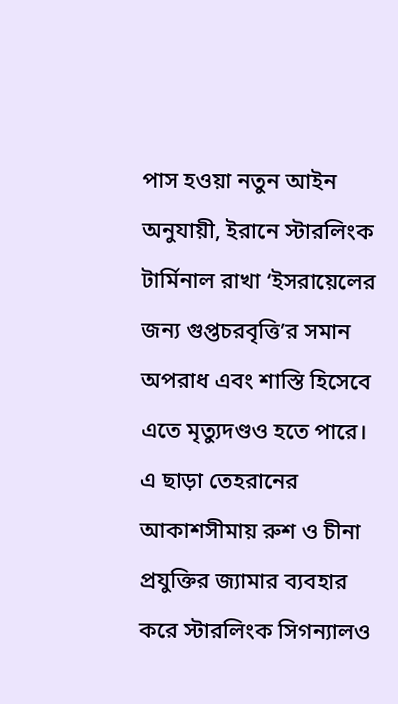পাস হওয়া নতুন আইন অনুযায়ী, ইরানে স্টারলিংক টার্মিনাল রাখা ‘ইসরায়েলের জন্য গুপ্তচরবৃত্তি’র সমান অপরাধ এবং শাস্তি হিসেবে এতে মৃত্যুদণ্ডও হতে পারে। এ ছাড়া তেহরানের আকাশসীমায় রুশ ও চীনা প্রযুক্তির জ্যামার ব্যবহার করে স্টারলিংক সিগন্যালও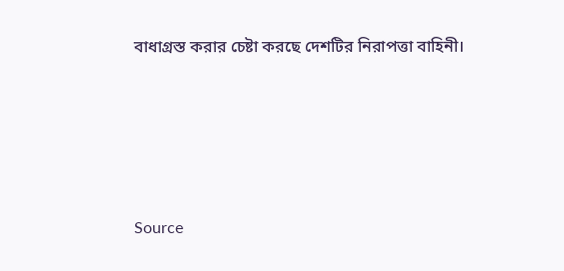বাধাগ্রস্ত করার চেষ্টা করছে দেশটির নিরাপত্তা বাহিনী।





Source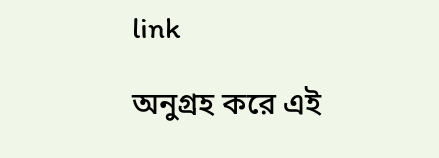link

অনুগ্রহ করে এই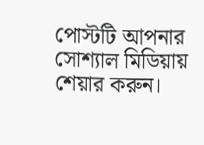পোস্টটি আপনার সোশ্যাল মিডিয়ায় শেয়ার করুন।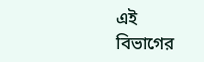এই বিভাগের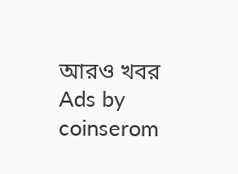আরও খবর
Ads by coinserom